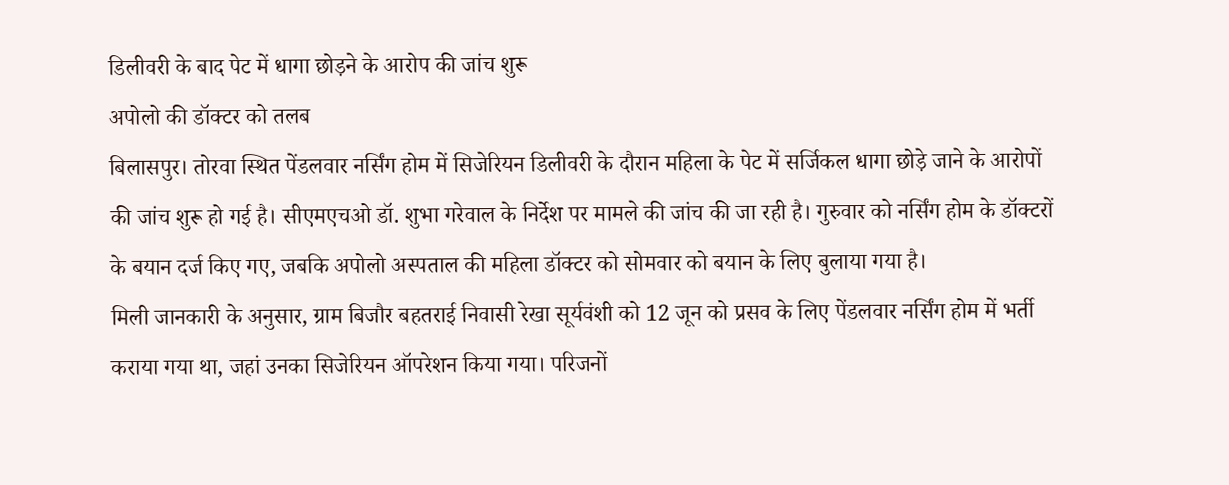डिलीवरी के बाद पेट में धागा छोड़ने के आरोप की जांच शुरू
अपोलो की डॉक्टर को तलब
बिलासपुर। तोरवा स्थित पेंडलवार नर्सिंग होम में सिजेरियन डिलीवरी के दौरान महिला के पेट में सर्जिकल धागा छोड़े जाने के आरोपों की जांच शुरू हो गई है। सीएमएचओ डॉ. शुभा गरेवाल के निर्देश पर मामले की जांच की जा रही है। गुरुवार को नर्सिंग होम के डॉक्टरों के बयान दर्ज किए गए, जबकि अपोलो अस्पताल की महिला डॉक्टर को सोमवार को बयान के लिए बुलाया गया है।
मिली जानकारी के अनुसार, ग्राम बिजौर बहतराई निवासी रेखा सूर्यवंशी को 12 जून को प्रसव के लिए पेंडलवार नर्सिंग होम में भर्ती कराया गया था, जहां उनका सिजेरियन ऑपरेशन किया गया। परिजनों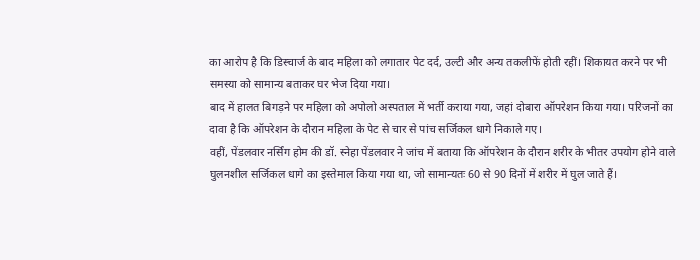का आरोप है कि डिस्चार्ज के बाद महिला को लगातार पेट दर्द, उल्टी और अन्य तकलीफें होती रहीं। शिकायत करने पर भी समस्या को सामान्य बताकर घर भेज दिया गया।
बाद में हालत बिगड़ने पर महिला को अपोलो अस्पताल में भर्ती कराया गया, जहां दोबारा ऑपरेशन किया गया। परिजनों का दावा है कि ऑपरेशन के दौरान महिला के पेट से चार से पांच सर्जिकल धागे निकाले गए।
वहीं, पेंडलवार नर्सिंग होम की डॉ. स्नेहा पेंडलवार ने जांच में बताया कि ऑपरेशन के दौरान शरीर के भीतर उपयोग होने वाले घुलनशील सर्जिकल धागे का इस्तेमाल किया गया था, जो सामान्यतः 60 से 90 दिनों में शरीर में घुल जाते हैं।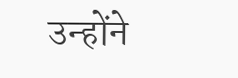उन्होंने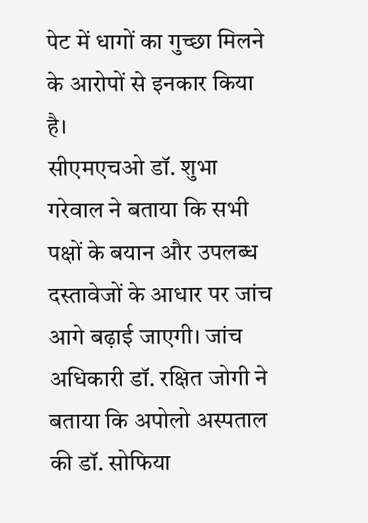पेट में धागों का गुच्छा मिलने के आरोपों से इनकार किया है।
सीएमएचओ डॉ. शुभा गरेवाल ने बताया कि सभी पक्षों के बयान और उपलब्ध दस्तावेजों के आधार पर जांच आगे बढ़ाई जाएगी। जांच अधिकारी डॉ. रक्षित जोगी ने बताया कि अपोलो अस्पताल की डॉ. सोफिया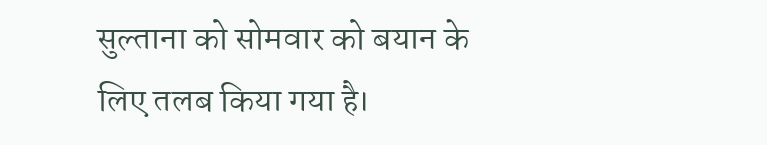सुल्ताना को सोमवार को बयान के लिए तलब किया गया है।